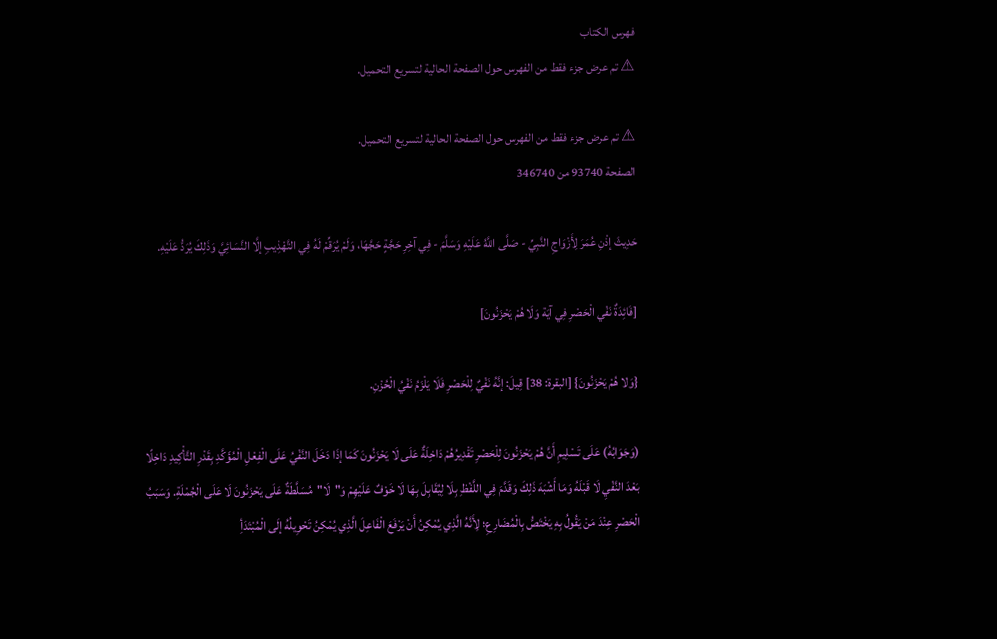فهرس الكتاب
⚠ تم عرض جزء فقط من الفهرس حول الصفحة الحالية لتسريع التحميل.

⚠ تم عرض جزء فقط من الفهرس حول الصفحة الحالية لتسريع التحميل.
الصفحة 93740 من 346740

حَدِيثَ إذْنِ عُمَرَ لِأَزْوَاجِ النَّبِيِّ - صَلَّى اللَّهُ عَلَيْهِ وَسَلَّمَ - فِي آخِرِ حَجَّةٍ حَجَّهَا، وَلَمْ يُرَقِّمْ لَهُ فِي التَّهْذِيبِ إلَّا النَّسَائِيَّ وَذَلِكَ يُرَدُّ عَلَيْهِ.

[فَائِدَةٌ نَفْي الْحَصْرِ فِي آيَة وَلَا هُمْ يَحْزَنُونَ]

{وَلا هُمْ يَحْزَنُونَ} [البقرة: 38] قِيلَ: إنَّهُ نَفْيٌ لِلْحَصْرِ فَلَا يَلْزَمُ نَفْيُ الْحُزْنِ.

(وَجَوَابُهُ) عَلَى تَسْلِيمِ أَنَّ هُمْ يَحْزَنُونَ لِلْحَصْرِ تَقْدِيرُهُمْ دَاخِلَةٌ عَلَى لَا يَحْزَنُونَ كَمَا إذَا دَخَلَ النَّفْيُ عَلَى الْفِعْلِ الْمُؤَكَّدِ بِقَدْرِ التَّأْكِيدِ دَاخِلًا بَعْدَ النَّفْيِ لَا قَبْلَهُ وَمَا أَشْبَهَ ذَلِكَ وَقَدَّمَ فِي اللَّفْظِ بِلَا لِيُقَابِلَ بِهَا لَا خَوْفٌ عَلَيْهِمْ وَ"لَا"مُسَلَّطَةٌ عَلَى يَحْزَنُونَ لَا عَلَى الْجُمْلَةِ. وَسَبَبُ الْحَصْرِ عِنْدَ مَنْ يَقُولُ بِهِ يَخْتَصُّ بِالْمُضَارِعِ؛ لِأَنَّهُ الَّذِي يُمْكِنُ أَنْ يَرْفَعَ الْفَاعِلَ الَّذِي يُمْكِنُ تَحْوِيلُهُ إلَى الْمُبْتَدَأِ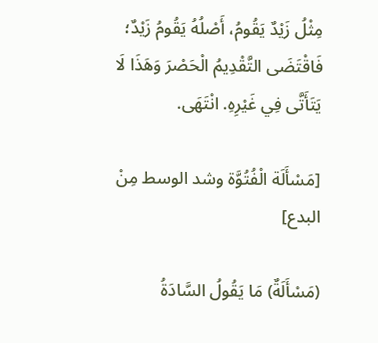مِثْلُ زَيْدٌ يَقُومُ، أَصْلُهُ يَقُومُ زَيْدٌ؛ فَاقْتَضَى التَّقْدِيمُ الْحَصْرَ وَهَذَا لَا يَتَأَتَّى فِي غَيْرِهِ. انْتَهَى.

[مَسْأَلَة الْفُتُوَّة وشد الوسط مِنْ البدع]

(مَسْأَلَةٌ) مَا يَقُولُ السَّادَةُ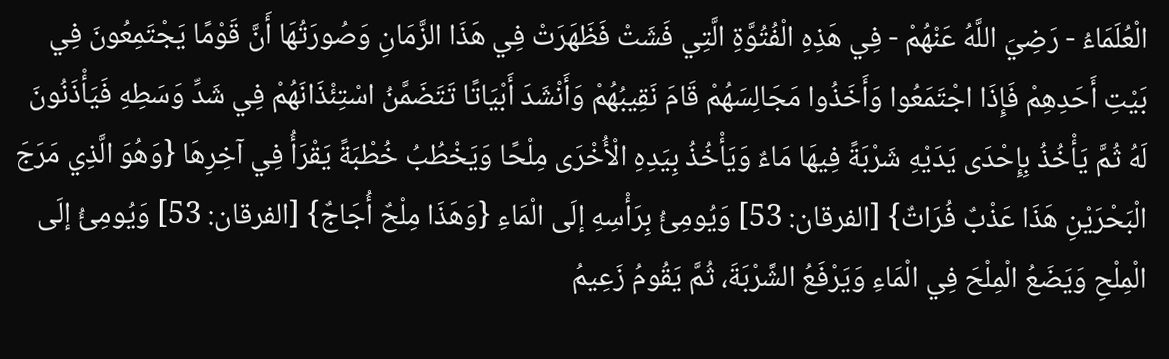الْعُلَمَاءُ - رَضِيَ اللَّهُ عَنْهُمْ - فِي هَذِهِ الْفُتُوَّةِ الَّتِي فَشَتْ فَظَهَرَتْ فِي هَذَا الزَّمَانِ وَصُورَتُهَا أَنَّ قَوْمًا يَجْتَمِعُونَ فِي بَيْتِ أَحَدِهِمْ فَإِذَا اجْتَمَعُوا وَأَخَذُوا مَجَالِسَهُمْ قَامَ نَقِيبُهُمْ وَأَنْشَدَ أَبْيَاتًا تَتَضَمَّنُ اسْتِئْذَانَهُمْ فِي شَدِّ وَسَطِهِ فَيَأْذَنُونَ لَهُ ثُمَّ يَأْخُذُ بِإِحْدَى يَدَيْهِ شَرْبَةً فِيهَا مَاءٌ وَيَأْخُذُ بِيَدِهِ الْأُخْرَى مِلْحًا وَيَخْطُبُ خُطْبَةً يَقْرَأُ فِي آخِرِهَا {وَهُوَ الَّذِي مَرَجَ الْبَحْرَيْنِ هَذَا عَذْبٌ فُرَاتٌ} [الفرقان: 53] وَيُومِئُ بِرَأْسِهِ إلَى الْمَاءِ {وَهَذَا مِلْحٌ أُجَاجٌ} [الفرقان: 53] وَيُومِئُ إلَى الْمِلْحِ وَيَضَعُ الْمِلْحَ فِي الْمَاءِ وَيَرْفَعُ الشَّرْبَةَ، ثُمَّ يَقُومُ زَعِيمُ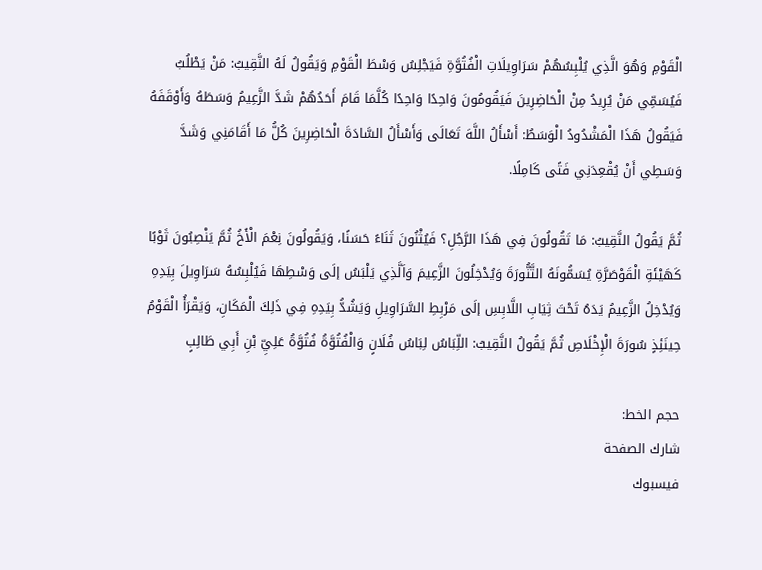الْقَوْمِ وَهُوَ الَّذِي يُلْبِسُهُمْ سَرَاوِيلَاتِ الْفُتُوَّةِ فَيَجْلِسُ وَسْطَ الْقَوْمِ وَيَقُولُ لَهُ النَّقِيبُ: مَنْ يَطْلُبُ فَيُسَمِّي مَنْ يُرِيدُ مِنْ الْحَاضِرِينَ فَيَقُومُونَ وَاحِدًا وَاحِدًا كُلَّمَا قَامَ أَحَدُهُمْ شَدَّ الزَّعِيمُ وَسَطَهُ وَأَوْقَفَهُ فَيَقُولُ هَذَا الْمَشْدُودُ الْوَسَطُ: أَسْأَلُ اللَّهَ تَعَالَى وَأَسْأَلُ السَّادَةَ الْحَاضِرِينَ كُلُّ مَا أَقَامَنِي وَشَدَّ وَسَطِي أَنْ يُقْعِدَنِي فَتًى كَامِلًا.

ثُمَّ يَقُولُ النَّقِيبُ: مَا تَقُولُونَ فِي هَذَا الرَّجُلِ؟ فَيُثْنُونَ ثَنَاءً حَسَنًا، وَيَقُولُونَ نِعْمَ الْأَخُ ثُمَّ يَنْصِبُونَ ثَوْبًا كَهَيْئَةِ الْقَوْصَرَّةِ يُسَمُّونَهُ التَّنُّورَةَ وَيُدْخِلُونَ الزَّعِيمَ وَاَلَّذِي يَلْبَسُ إلَى وَسْطِهَا فَيُلْبِسُهُ سَرَاوِيلَ بِيَدِهِ وَيُدْخِلُ الزَّعِيمُ يَدَهُ تَحْتَ ثِيَابِ اللَّابِسِ إلَى مَرْبِطِ السَّرَاوِيلِ وَيَشُدُّ بِيَدِهِ فِي ذَلِكَ الْمَكَانِ، وَيَقْرَأُ الْقَوْمُ حِينَئِذٍ سُورَةَ الْإِخْلَاصِ ثُمَّ يَقُولُ النَّقِيبُ: اللِّبَاسُ لِبَاسُ فُلَانٍ وَالْفُتُوَّةُ فُتُوَّةُ عَلِيِّ بْنِ أَبِي طَالِبٍ

حجم الخط:
شارك الصفحة
فيسبوك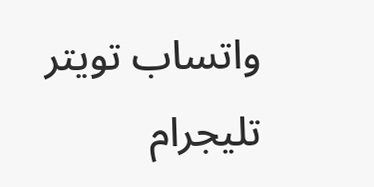واتساب تويتر تليجرام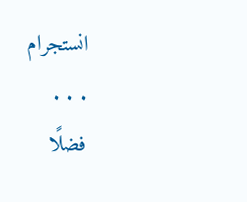انستجرام
. . .
فضلًا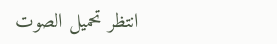انتظر تحميل الصوت